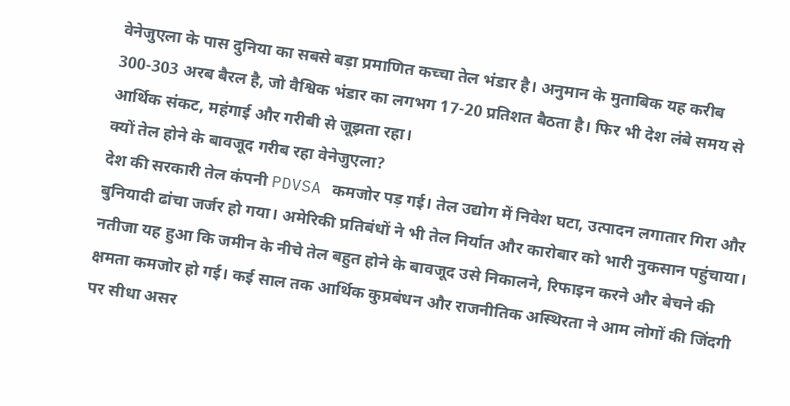वेनेजुएला के पास दुनिया का सबसे बड़ा प्रमाणित कच्चा तेल भंडार है। अनुमान के मुताबिक यह करीब 300-303 अरब बैरल है, जो वैश्विक भंडार का लगभग 17-20 प्रतिशत बैठता है। फिर भी देश लंबे समय से आर्थिक संकट, महंगाई और गरीबी से जूझता रहा।
क्यों तेल होने के बावजूद गरीब रहा वेनेजुएला?
देश की सरकारी तेल कंपनी PDVSA कमजोर पड़ गई। तेल उद्योग में निवेश घटा, उत्पादन लगातार गिरा और बुनियादी ढांचा जर्जर हो गया। अमेरिकी प्रतिबंधों ने भी तेल निर्यात और कारोबार को भारी नुकसान पहुंचाया। नतीजा यह हुआ कि जमीन के नीचे तेल बहुत होने के बावजूद उसे निकालने, रिफाइन करने और बेचने की क्षमता कमजोर हो गई। कई साल तक आर्थिक कुप्रबंधन और राजनीतिक अस्थिरता ने आम लोगों की जिंदगी पर सीधा असर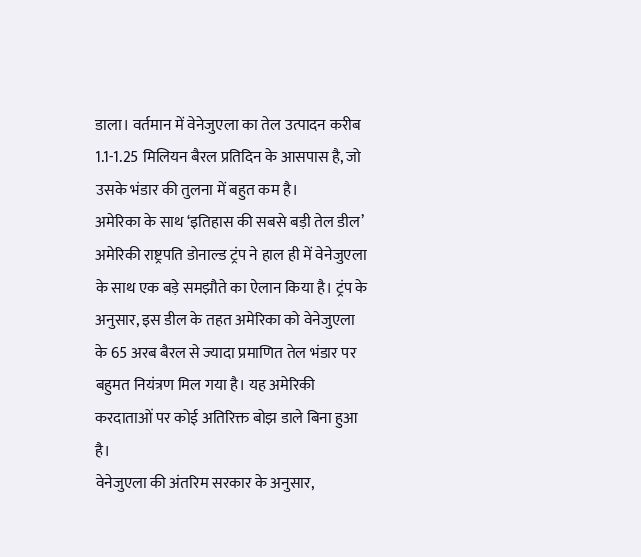डाला। वर्तमान में वेनेजुएला का तेल उत्पादन करीब 1.1-1.25 मिलियन बैरल प्रतिदिन के आसपास है, जो उसके भंडार की तुलना में बहुत कम है।
अमेरिका के साथ ‘इतिहास की सबसे बड़ी तेल डील’
अमेरिकी राष्ट्रपति डोनाल्ड ट्रंप ने हाल ही में वेनेजुएला के साथ एक बड़े समझौते का ऐलान किया है। ट्रंप के अनुसार, इस डील के तहत अमेरिका को वेनेजुएला के 65 अरब बैरल से ज्यादा प्रमाणित तेल भंडार पर बहुमत नियंत्रण मिल गया है। यह अमेरिकी करदाताओं पर कोई अतिरिक्त बोझ डाले बिना हुआ है।
वेनेजुएला की अंतरिम सरकार के अनुसार,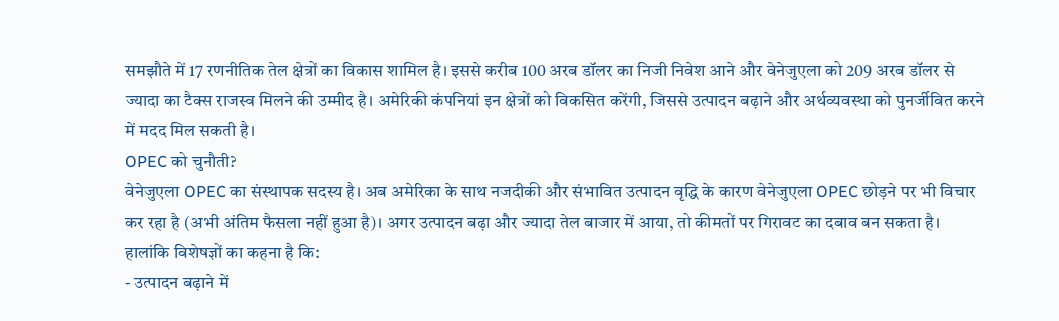समझौते में 17 रणनीतिक तेल क्षेत्रों का विकास शामिल है। इससे करीब 100 अरब डॉलर का निजी निवेश आने और वेनेजुएला को 209 अरब डॉलर से ज्यादा का टैक्स राजस्व मिलने की उम्मीद है। अमेरिकी कंपनियां इन क्षेत्रों को विकसित करेंगी, जिससे उत्पादन बढ़ाने और अर्थव्यवस्था को पुनर्जीवित करने में मदद मिल सकती है।
OPEC को चुनौती?
वेनेजुएला OPEC का संस्थापक सदस्य है। अब अमेरिका के साथ नजदीकी और संभावित उत्पादन वृद्धि के कारण वेनेजुएला OPEC छोड़ने पर भी विचार कर रहा है (अभी अंतिम फैसला नहीं हुआ है)। अगर उत्पादन बढ़ा और ज्यादा तेल बाजार में आया, तो कीमतों पर गिरावट का दबाव बन सकता है।
हालांकि विशेषज्ञों का कहना है कि:
- उत्पादन बढ़ाने में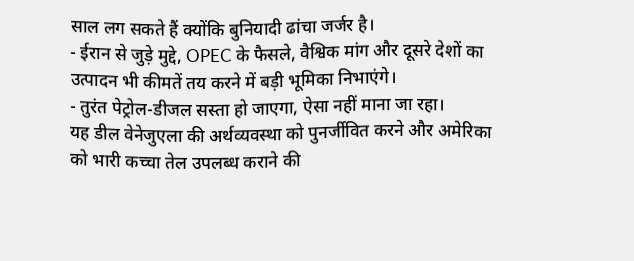साल लग सकते हैं क्योंकि बुनियादी ढांचा जर्जर है।
- ईरान से जुड़े मुद्दे, OPEC के फैसले, वैश्विक मांग और दूसरे देशों का उत्पादन भी कीमतें तय करने में बड़ी भूमिका निभाएंगे।
- तुरंत पेट्रोल-डीजल सस्ता हो जाएगा, ऐसा नहीं माना जा रहा।
यह डील वेनेजुएला की अर्थव्यवस्था को पुनर्जीवित करने और अमेरिका को भारी कच्चा तेल उपलब्ध कराने की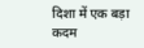दिशा में एक बड़ा कदम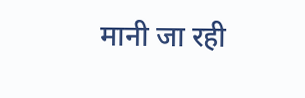मानी जा रही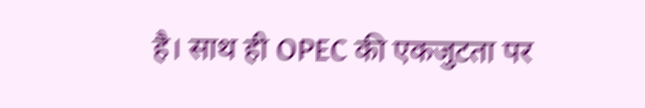है। साथ ही OPEC की एकजुटता पर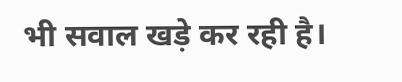भी सवाल खड़े कर रही है।